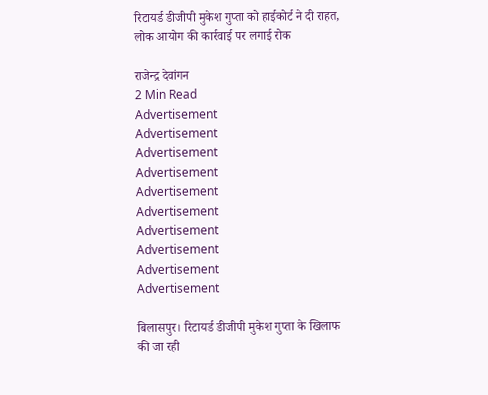रिटायर्ड डीजीपी मुकेश गुप्ता को हाईकोर्ट ने दी राहत, लोक आयोग की कार्रवाई पर लगाई रोक

राजेन्द्र देवांगन
2 Min Read
Advertisement
Advertisement
Advertisement
Advertisement
Advertisement
Advertisement
Advertisement
Advertisement
Advertisement
Advertisement

बिलासपुर। रिटायर्ड डीजीपी मुकेश गुप्ता के खिलाफ की जा रही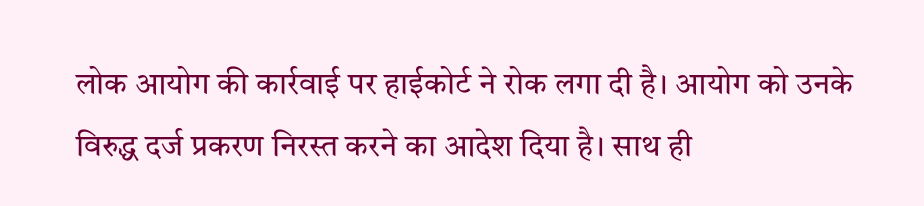लोक आयोग की कार्रवाई पर हाईकोर्ट ने रोक लगा दी है। आयोग को उनके विरुद्ध दर्ज प्रकरण निरस्त करने का आदेश दिया है। साथ ही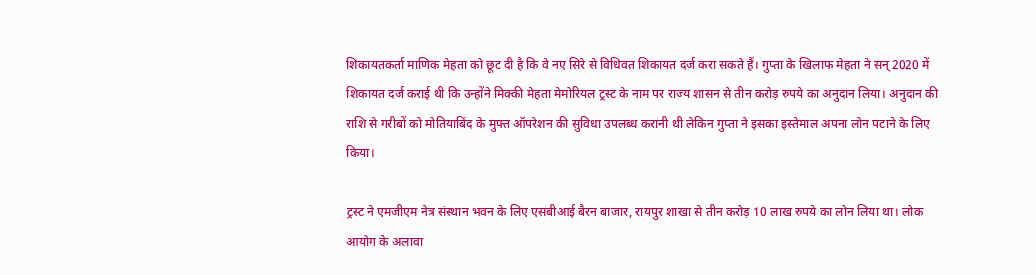शिकायतकर्ता माणिक मेहता को छूट दी है कि वे नए सिरे से विधिवत शिकायत दर्ज करा सकते हैं। गुप्ता के खिलाफ मेहता ने सन् 2020 में शिकायत दर्ज कराई थी कि उन्होंने मिक्की मेहता मेमोरियल ट्रस्ट के नाम पर राज्य शासन से तीन करोड़ रुपये का अनुदान लिया। अनुदान की राशि से गरीबों को मोतियाबिंद के मुफ्त ऑपरेशन की सुविधा उपलब्ध करानी थी लेकिन गुप्ता ने इसका इस्तेमाल अपना लोन पटाने के लिए किया।

ट्रस्ट ने एमजीएम नेत्र संस्थान भवन के लिए एसबीआई बैरन बाजार, रायपुर शाखा से तीन करोड़ 10 लाख रुपये का लोन लिया था। लोक आयोग के अलावा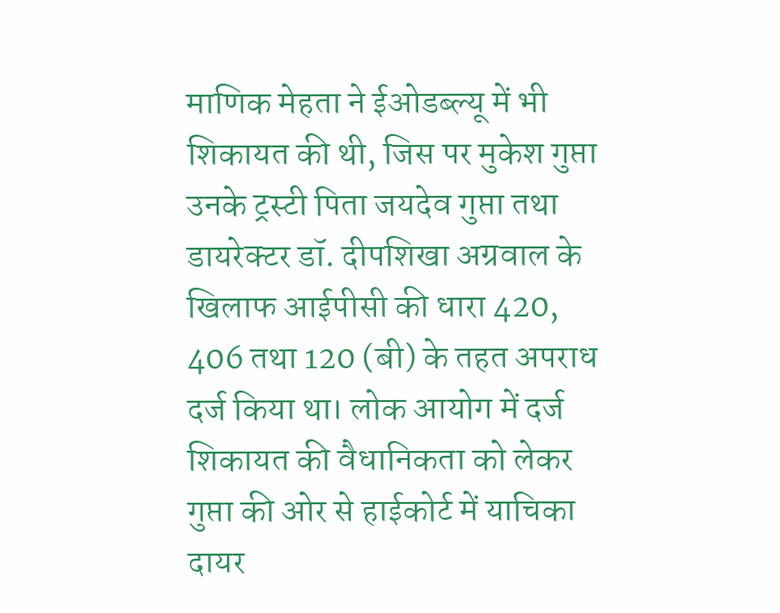माणिक मेहता ने ईओडब्ल्यू में भी शिकायत की थी, जिस पर मुकेश गुप्ता उनके ट्रस्टी पिता जयदेव गुप्ता तथा डायरेक्टर डॉ. दीपशिखा अग्रवाल के खिलाफ आईपीसी की धारा 420, 406 तथा 120 (बी) के तहत अपराध दर्ज किया था। लोक आयोग में दर्ज शिकायत की वैधानिकता को लेकर गुप्ता की ओर से हाईकोर्ट में याचिका दायर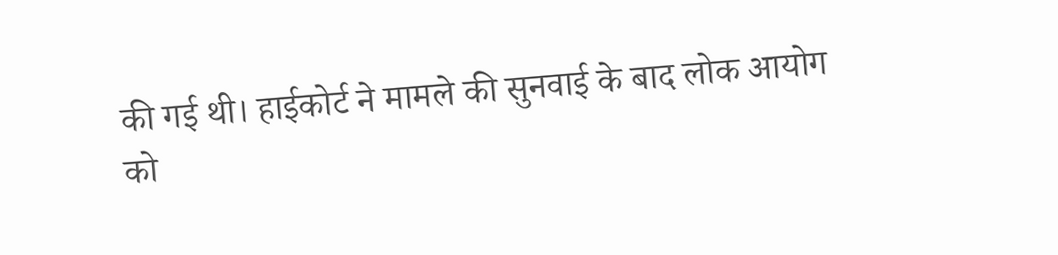की गई थी। हाईकोर्ट ने मामले की सुनवाई के बाद लोक आयोग को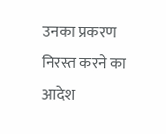उनका प्रकरण निरस्त करने का आदेश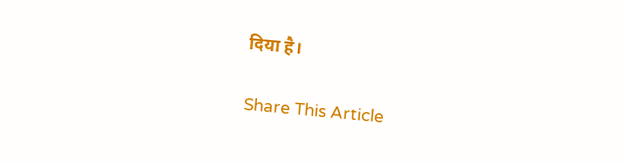दिया है।

Share This Article